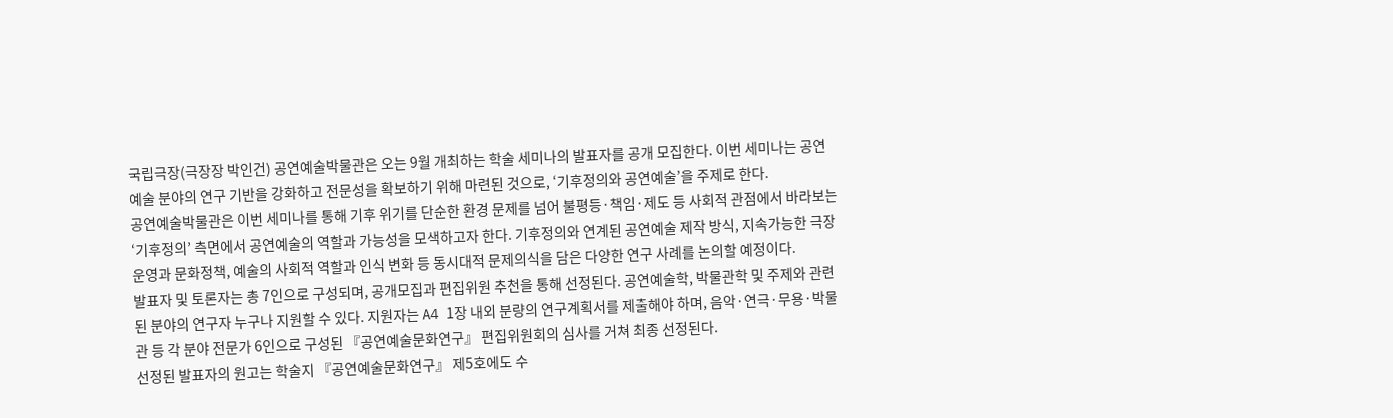국립극장(극장장 박인건) 공연예술박물관은 오는 9월 개최하는 학술 세미나의 발표자를 공개 모집한다. 이번 세미나는 공연예술 분야의 연구 기반을 강화하고 전문성을 확보하기 위해 마련된 것으로, ‘기후정의와 공연예술’을 주제로 한다.
공연예술박물관은 이번 세미나를 통해 기후 위기를 단순한 환경 문제를 넘어 불평등·책임·제도 등 사회적 관점에서 바라보는 ‘기후정의’ 측면에서 공연예술의 역할과 가능성을 모색하고자 한다. 기후정의와 연계된 공연예술 제작 방식, 지속가능한 극장 운영과 문화정책, 예술의 사회적 역할과 인식 변화 등 동시대적 문제의식을 담은 다양한 연구 사례를 논의할 예정이다.
발표자 및 토론자는 총 7인으로 구성되며, 공개모집과 편집위원 추천을 통해 선정된다. 공연예술학, 박물관학 및 주제와 관련된 분야의 연구자 누구나 지원할 수 있다. 지원자는 A4 1장 내외 분량의 연구계획서를 제출해야 하며, 음악·연극·무용·박물관 등 각 분야 전문가 6인으로 구성된 『공연예술문화연구』 편집위원회의 심사를 거쳐 최종 선정된다.
선정된 발표자의 원고는 학술지 『공연예술문화연구』 제5호에도 수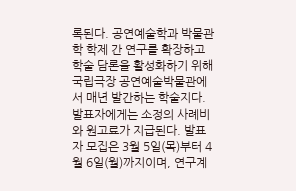록된다. 공연예술학과 박물관학 학제 간 연구를 확장하고 학술 담론을 활성화하기 위해 국립극장 공연예술박물관에서 매년 발간하는 학술지다. 발표자에게는 소정의 사례비와 원고료가 지급된다. 발표자 모집은 3월 5일(목)부터 4월 6일(월)까지이며, 연구계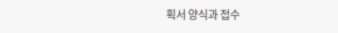획서 양식과 접수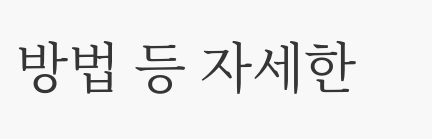방법 등 자세한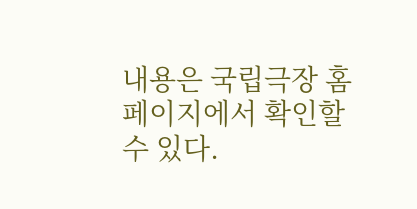내용은 국립극장 홈페이지에서 확인할 수 있다.